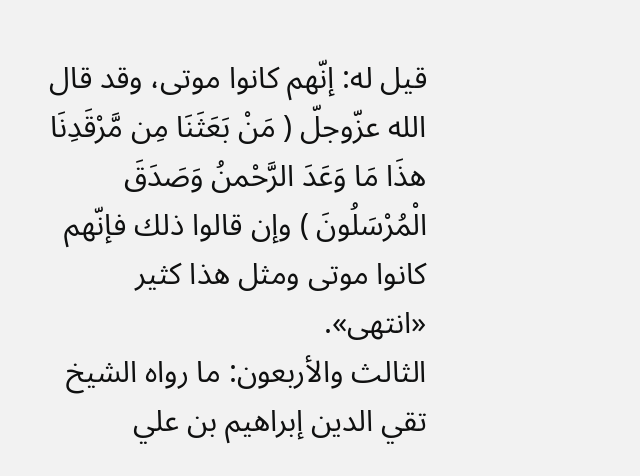قيل له: إنّهم كانوا موتى، وقد قال الله عزّوجلّ ( مَنْ بَعَثَنَا مِن مَّرْقَدِنَا هذَا مَا وَعَدَ الرَّحْمنُ وَصَدَقَ الْمُرْسَلُونَ ) وإن قالوا ذلك فإنّهم كانوا موتى ومثل هذا كثير «انتهى».
الثالث والأربعون: ما رواه الشيخ تقي الدين إبراهيم بن علي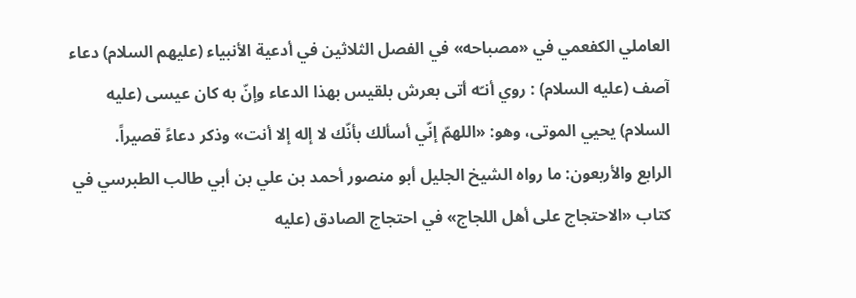العاملي الكفعمي في «مصباحه» في الفصل الثلاثين في أدعية الأنبياء (عليهم السلام) دعاء آصف (عليه السلام) : روي أنـّه أتى بعرش بلقيس بهذا الدعاء وإنّ به كان عيسى (عليه السلام) يحيي الموتى، وهو: «اللهمّ إنّي أسألك بأنّك لا إله إلا أنت» وذكر دعاءً قصيراً.
الرابع والأربعون: ما رواه الشيخ الجليل أبو منصور أحمد بن علي بن أبي طالب الطبرسي في كتاب «الاحتجاج على أهل اللجاج» في احتجاج الصادق (عليه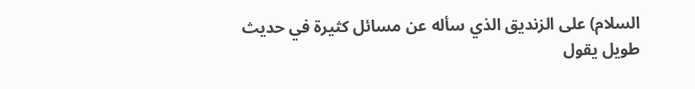السلام) على الزنديق الذي سأله عن مسائل كثيرة في حديث طويل يقول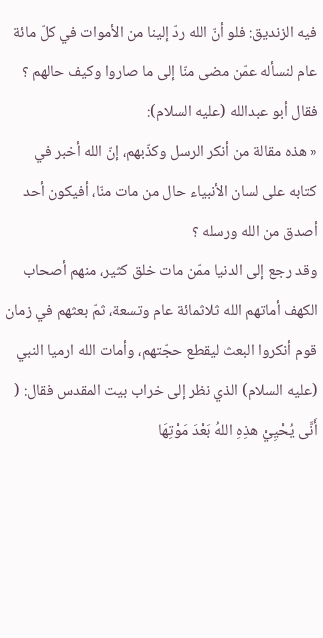فيه الزنديق: فلو أنّ الله ردّ إلينا من الأموات في كلّ مائة عام لنسأله عمّن مضى منّا إلى ما صاروا وكيف حالهم ؟
فقال أبو عبدالله (عليه السلام):
« هذه مقالة من أنكر الرسل وكذّبهم، إنّ الله أخبر في كتابه على لسان الأنبياء حال من مات منّا، أفيكون أحد أصدق من الله ورسله ؟
وقد رجع إلى الدنيا ممّن مات خلق كثير، منهم أصحاب الكهف أماتهم الله ثلاثمائة عام وتسعة، ثمّ بعثهم في زمان قوم أنكروا البعث ليقطع حجّتهم، وأمات الله ارميا النبي (عليه السلام) الذي نظر إلى خراب بيت المقدس فقال: ( أَنَّى يُحْيِيْ هذِهِ اللهُ بَعْدَ مَوْتِهَا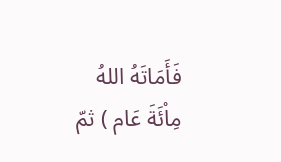فَأَمَاتَهُ اللهُ مِاْئَةَ عَام ) ثمّ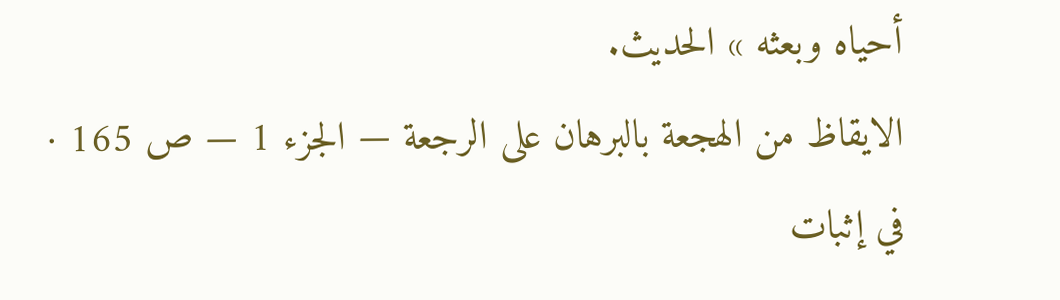أحياه وبعثه » الحديث.
الايقاظ من الهجعة بالبرهان على الرجعة — الجزء 1 — ص 165 · في إثبات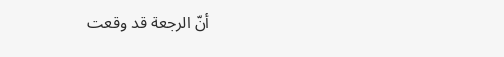أنّ الرجعة قد وقعت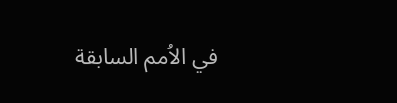في الاُمم السابقة